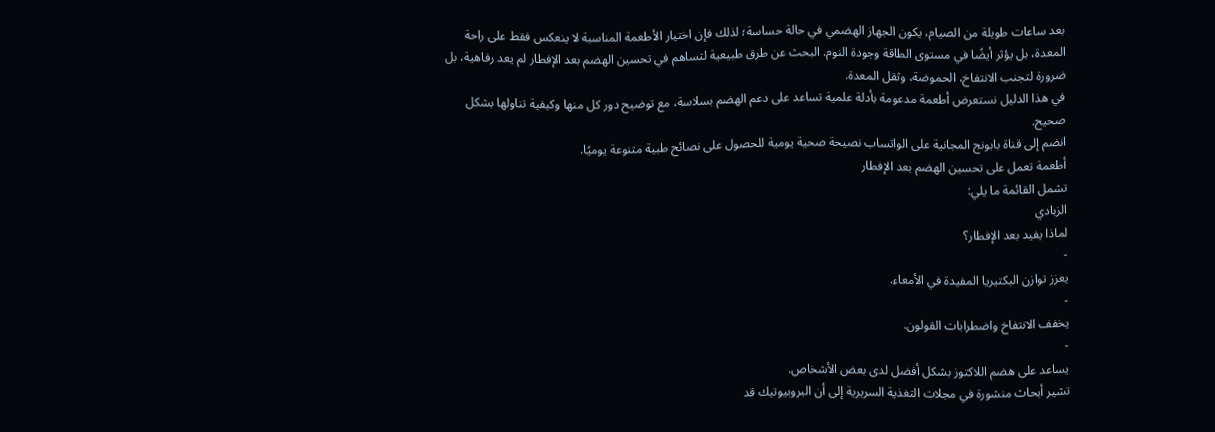بعد ساعات طويلة من الصيام، يكون الجهاز الهضمي في حالة حساسة؛ لذلك فإن اختيار الأطعمة المناسبة لا ينعكس فقط على راحة المعدة، بل يؤثر أيضًا في مستوى الطاقة وجودة النوم. البحث عن طرق طبيعية لتساهم في تحسين الهضم بعد الإفطار لم يعد رفاهية، بل ضرورة لتجنب الانتفاخ، الحموضة، وثقل المعدة.
في هذا الدليل نستعرض أطعمة مدعومة بأدلة علمية تساعد على دعم الهضم بسلاسة، مع توضيح دور كل منها وكيفية تناولها بشكل صحيح.
انضم إلى قناة بابونج المجانية على الواتساب نصيحة صحية يومية للحصول على نصائح طبية متنوعة يوميًا.
أطعمة تعمل على تحسين الهضم بعد الإفطار
تشمل القائمة ما يلي:
الزبادي
لماذا يفيد بعد الإفطار؟
-
يعزز توازن البكتيريا المفيدة في الأمعاء.
-
يخفف الانتفاخ واضطرابات القولون.
-
يساعد على هضم اللاكتوز بشكل أفضل لدى بعض الأشخاص.
تشير أبحاث منشورة في مجلات التغذية السريرية إلى أن البروبيوتيك قد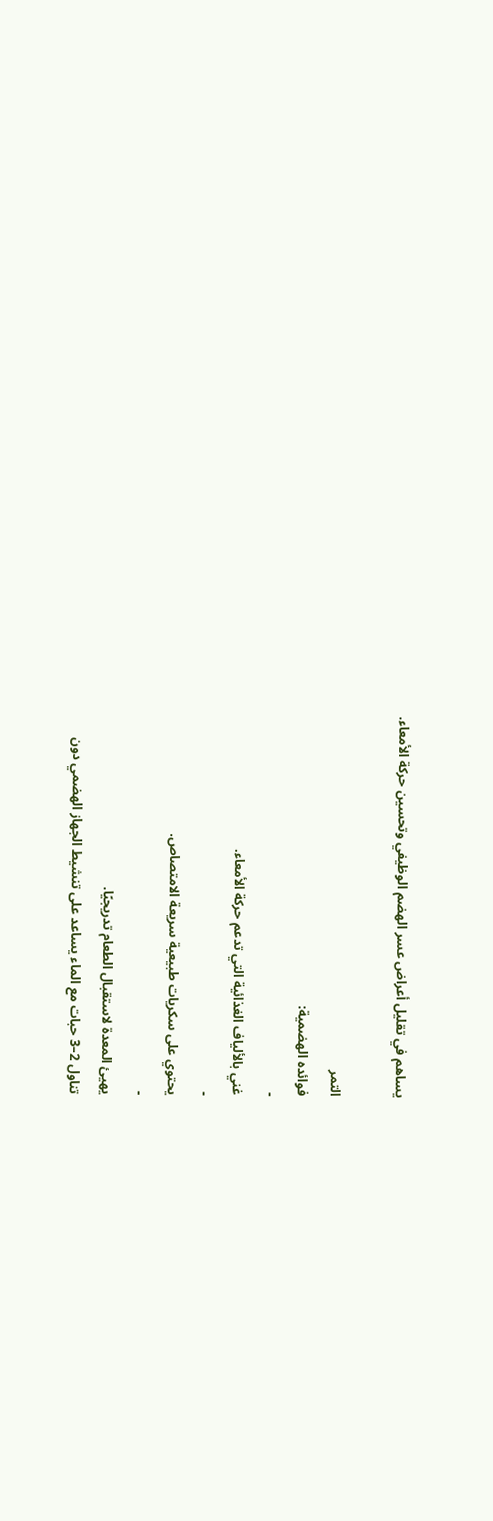يساهم في تقليل أعراض عسر الهضم الوظيفي وتحسين حركة الأمعاء.

التمر
فوائده الهضمية:
-
غني بالألياف الغذائية التي تدعم حركة الأمعاء.
-
يحتوي على سكريات طبيعية سريعة الامتصاص.
-
يهيئ المعدة لاستقبال الطعام تدريجيًا.
تناول 2–3 حبات مع الماء يساعد على تنشيط الجهاز الهضمي دون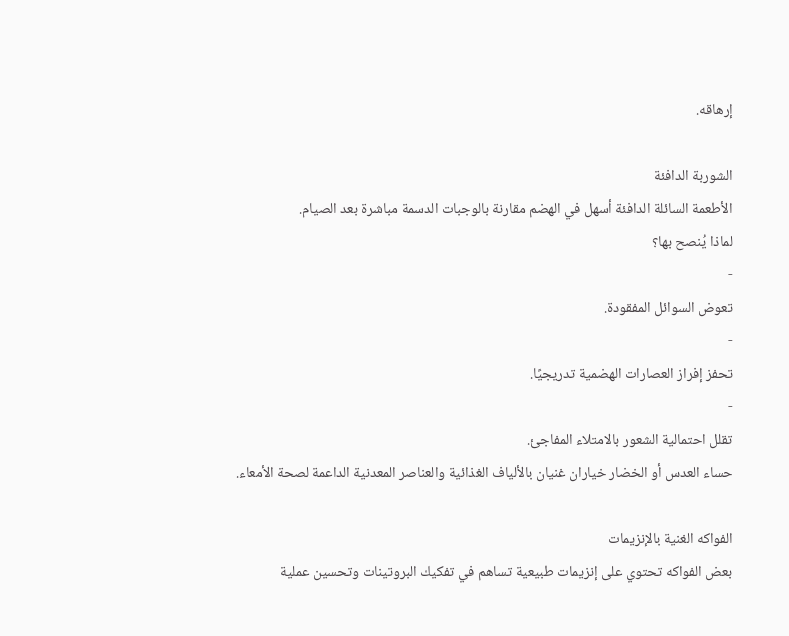إرهاقه.

الشوربة الدافئة
الأطعمة السائلة الدافئة أسهل في الهضم مقارنة بالوجبات الدسمة مباشرة بعد الصيام.
لماذا يُنصح بها؟
-
تعوض السوائل المفقودة.
-
تحفز إفراز العصارات الهضمية تدريجيًا.
-
تقلل احتمالية الشعور بالامتلاء المفاجئ.
حساء العدس أو الخضار خياران غنيان بالألياف الغذائية والعناصر المعدنية الداعمة لصحة الأمعاء.

الفواكه الغنية بالإنزيمات
بعض الفواكه تحتوي على إنزيمات طبيعية تساهم في تفكيك البروتينات وتحسين عملية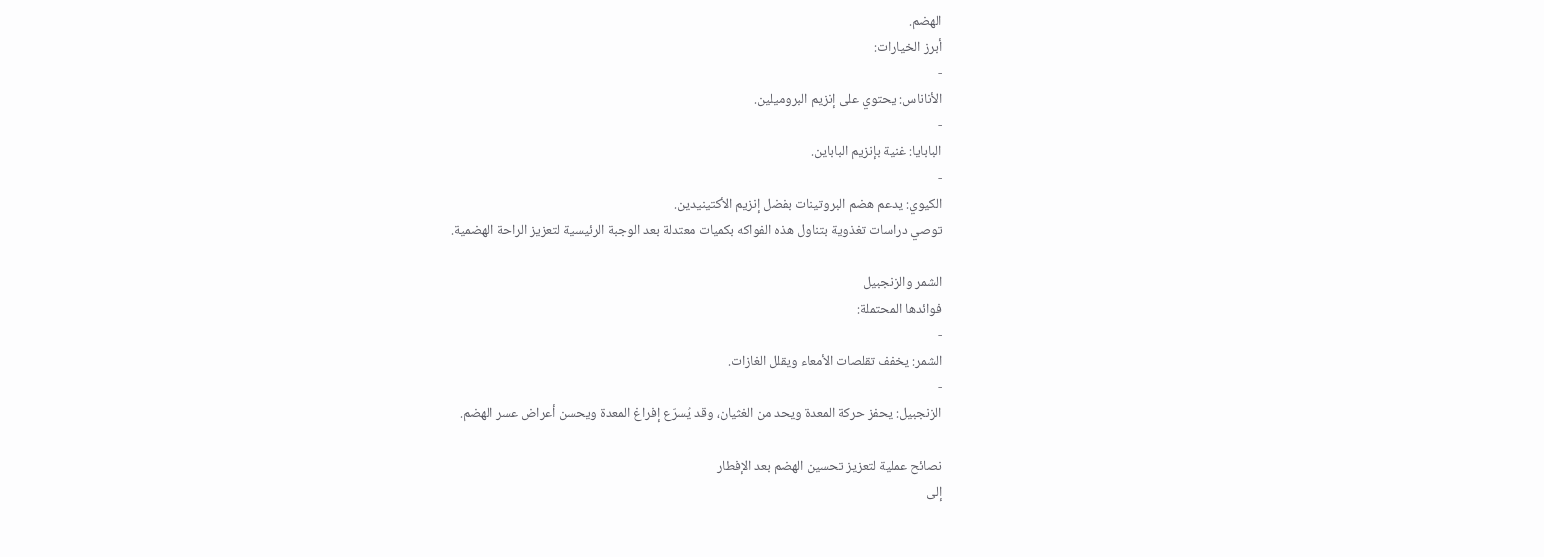الهضم.
أبرز الخيارات:
-
الأناناس: يحتوي على إنزيم البروميلين.
-
البابايا: غنية بإنزيم الباباين.
-
الكيوي: يدعم هضم البروتينات بفضل إنزيم الأكتينيدين.
توصي دراسات تغذوية بتناول هذه الفواكه بكميات معتدلة بعد الوجبة الرئيسية لتعزيز الراحة الهضمية.

الشمر والزنجبيل
فوائدها المحتملة:
-
الشمر: يخفف تقلصات الأمعاء ويقلل الغازات.
-
الزنجبيل: يحفز حركة المعدة ويحد من الغثيان، وقد يُسرّع إفراغ المعدة ويحسن أعراض عسر الهضم.

نصائح عملية لتعزيز تحسين الهضم بعد الإفطار
إلى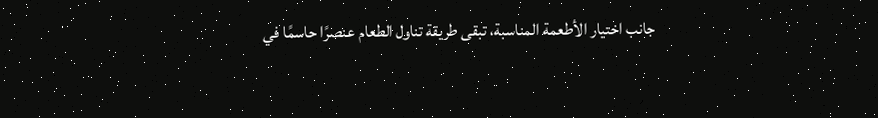جانب اختيار الأطعمة المناسبة، تبقى طريقة تناول الطعام عنصرًا حاسمًا في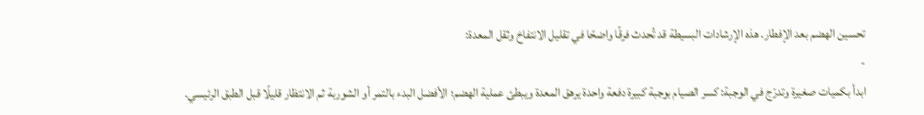تحسين الهضم بعد الإفطار. هذه الإرشادات البسيطة قد تُحدث فرقًا واضحًا في تقليل الانتفاخ وثقل المعدة:
-
ابدأ بكميات صغيرة وتدرّج في الوجبة: كسر الصيام بوجبة كبيرة دفعة واحدة يرهق المعدة ويبطئ عملية الهضم؛ الأفضل البدء بالتمر أو الشوربة ثم الانتظار قليلًا قبل الطبق الرئيسي.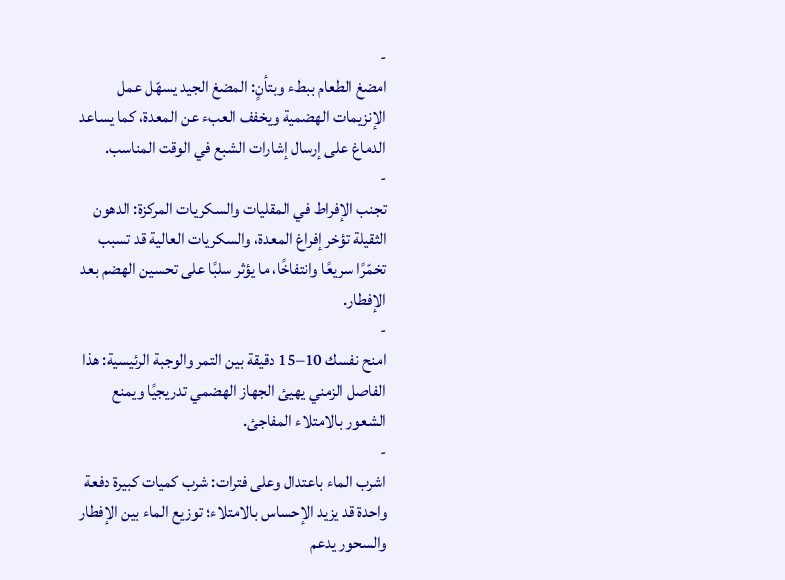-
امضغ الطعام ببطء وبتأنٍ: المضغ الجيد يسهّل عمل الإنزيمات الهضمية ويخفف العبء عن المعدة، كما يساعد الدماغ على إرسال إشارات الشبع في الوقت المناسب.
-
تجنب الإفراط في المقليات والسكريات المركزة: الدهون الثقيلة تؤخر إفراغ المعدة، والسكريات العالية قد تسبب تخمّرًا سريعًا وانتفاخًا، ما يؤثر سلبًا على تحسين الهضم بعد الإفطار.
-
امنح نفسك 10–15 دقيقة بين التمر والوجبة الرئيسية: هذا الفاصل الزمني يهيئ الجهاز الهضمي تدريجيًا ويمنع الشعور بالامتلاء المفاجئ.
-
اشرب الماء باعتدال وعلى فترات: شرب كميات كبيرة دفعة واحدة قد يزيد الإحساس بالامتلاء؛ توزيع الماء بين الإفطار والسحور يدعم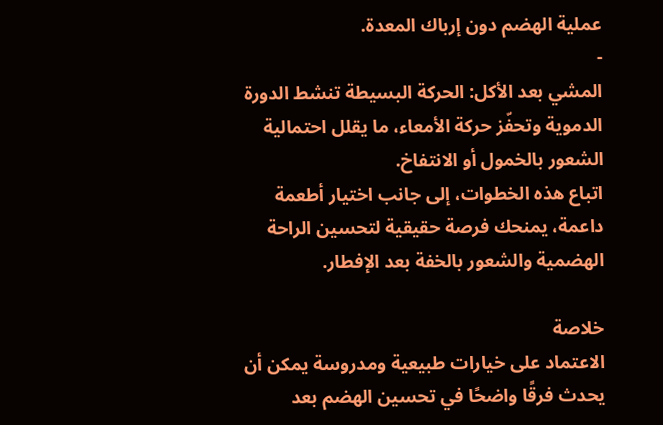عملية الهضم دون إرباك المعدة.
-
المشي بعد الأكل: الحركة البسيطة تنشط الدورة الدموية وتحفّز حركة الأمعاء، ما يقلل احتمالية الشعور بالخمول أو الانتفاخ.
اتباع هذه الخطوات، إلى جانب اختيار أطعمة داعمة، يمنحك فرصة حقيقية لتحسين الراحة الهضمية والشعور بالخفة بعد الإفطار.

خلاصة
الاعتماد على خيارات طبيعية ومدروسة يمكن أن يحدث فرقًا واضحًا في تحسين الهضم بعد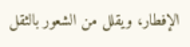الإفطار، ويقلل من الشعور بالثقل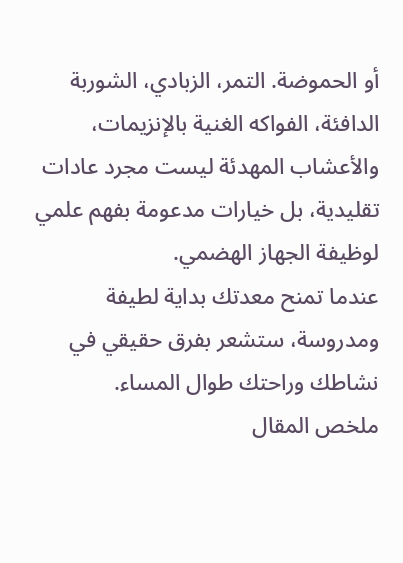أو الحموضة. التمر، الزبادي، الشوربة الدافئة، الفواكه الغنية بالإنزيمات، والأعشاب المهدئة ليست مجرد عادات تقليدية، بل خيارات مدعومة بفهم علمي لوظيفة الجهاز الهضمي.
عندما تمنح معدتك بداية لطيفة ومدروسة، ستشعر بفرق حقيقي في نشاطك وراحتك طوال المساء.
ملخص المقال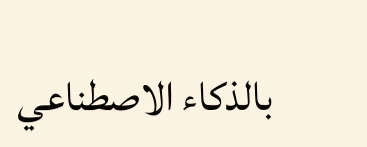بالذكاء الاصطناعي